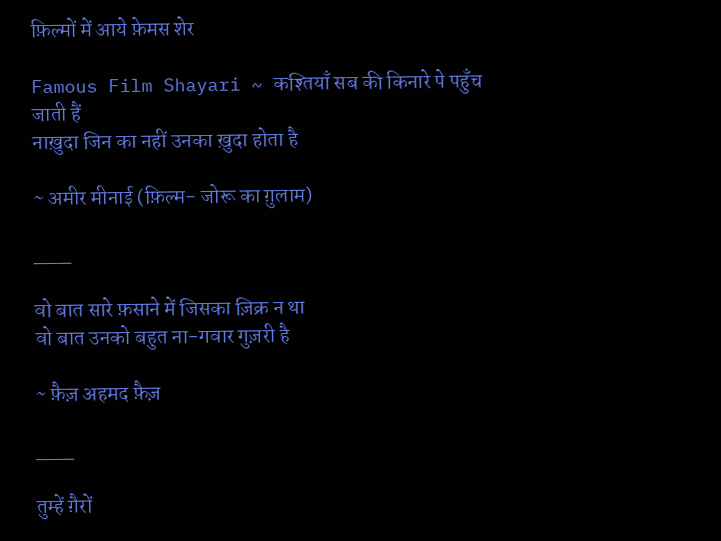फ़िल्मों में आये फ़ेमस शेर

Famous Film Shayari ~ कश्तियाँ सब की किनारे पे पहुँच जाती हैं
नाख़ुदा जिन का नहीं उनका ख़ुदा होता है

~ अमीर मीनाई (फ़िल्म- जोरू का ग़ुलाम)

___

वो बात सारे फ़साने में जिसका ज़िक्र न था
वो बात उनको बहुत ना-गवार गुज़री है

~ फ़ैज़ अहमद फ़ैज़

___

तुम्हें ग़ैरों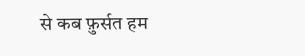से कब फ़ुर्सत हम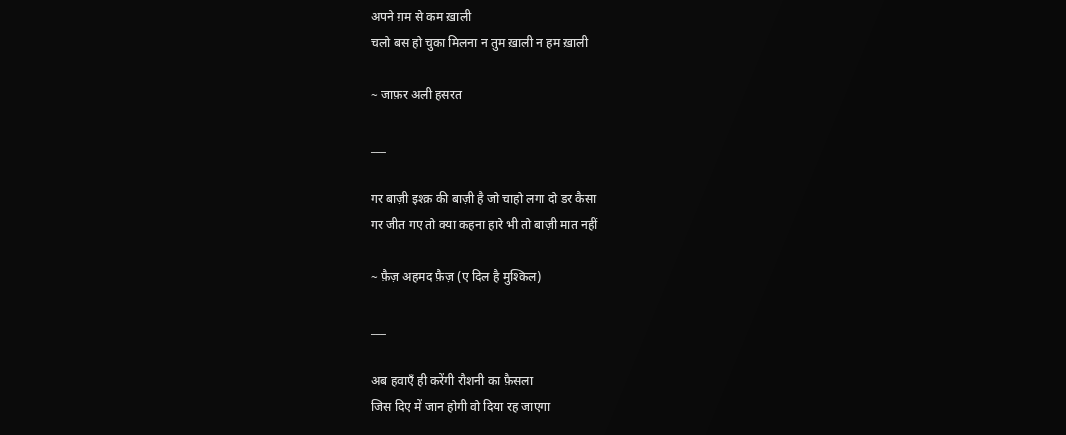अपने ग़म से कम ख़ाली
चलो बस हो चुका मिलना न तुम ख़ाली न हम ख़ाली

~ जाफ़र अली हसरत

___

गर बाज़ी इश्क़ की बाज़ी है जो चाहो लगा दो डर कैसा
गर जीत गए तो क्या कहना हारे भी तो बाज़ी मात नहीं

~ फ़ैज़ अहमद फ़ैज़ (ए दिल है मुश्किल)

___

अब हवाएँ ही करेंगी रौशनी का फ़ैसला
जिस दिए में जान होगी वो दिया रह जाएगा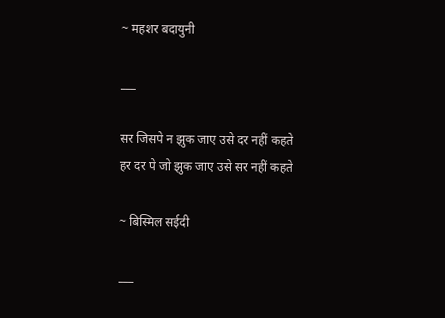~ महशर बदायुनी

___

सर जिसपे न झुक जाए उसे दर नहीं कहते
हर दर पे जो झुक जाए उसे सर नहीं कहते

~ बिस्मिल सईदी

___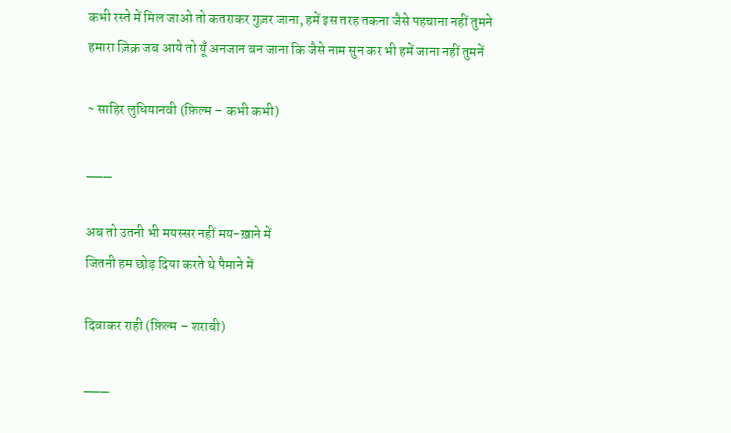कभी रस्ते में मिल जाओ तो कतराकर गुज़र जाना, हमें इस तरह तकना जैसे पहचाना नहीं तुमने
हमारा ज़िक्र जब आये तो यूँ अनजान बन जाना कि जैसे नाम सुन कर भी हमें जाना नहीं तुमनें

~ साहिर लुधियानवी (फ़िल्म – कभी कभी)

___

अब तो उतनी भी मयस्सर नहीं मय-ख़ाने में
जितनी हम छोड़ दिया करते थे पैमाने में

दिवाकर राही (फ़िल्म – शराबी)

___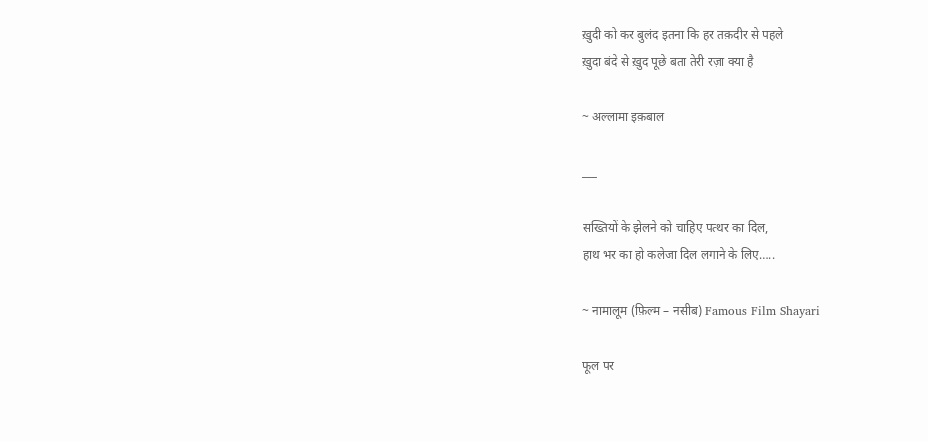ख़ुदी को कर बुलंद इतना कि हर तक़दीर से पहले
ख़ुदा बंदे से ख़ुद पूछे बता तेरी रज़ा क्या है

~ अल्लामा इक़बाल

___

सख्तियों के झेलने को चाहिए पत्थर का दिल,
हाथ भर का हो कलेजा दिल लगाने के लिए…..

~ नामालूम (फ़िल्म – नसीब) Famous Film Shayari

फूल पर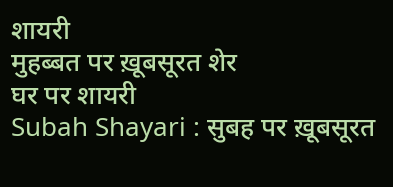शायरी
मुहब्बत पर ख़ूबसूरत शेर
घर पर शायरी
Subah Shayari : सुबह पर ख़ूबसूरत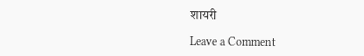शायरी

Leave a Comment